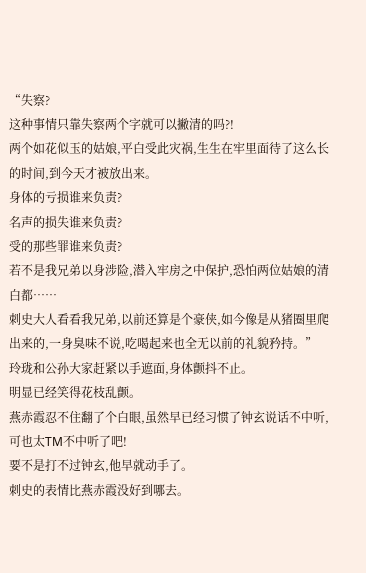“失察?
这种事情只靠失察两个字就可以撇清的吗?!
两个如花似玉的姑娘,平白受此灾祸,生生在牢里面待了这么长的时间,到今天才被放出来。
身体的亏损谁来负责?
名声的损失谁来负责?
受的那些罪谁来负责?
若不是我兄弟以身涉险,潜入牢房之中保护,恐怕两位姑娘的清白都……
刺史大人看看我兄弟,以前还算是个豪侠,如今像是从猪圈里爬出来的,一身臭味不说,吃喝起来也全无以前的礼貌矜持。”
玲珑和公孙大家赶紧以手遮面,身体颤抖不止。
明显已经笑得花枝乱颤。
燕赤霞忍不住翻了个白眼,虽然早已经习惯了钟玄说话不中听,可也太TM不中听了吧!
要不是打不过钟玄,他早就动手了。
刺史的表情比燕赤霞没好到哪去。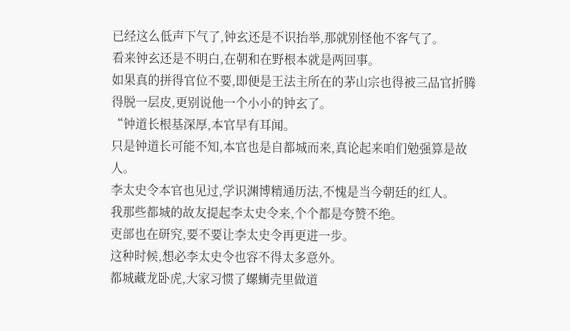已经这么低声下气了,钟玄还是不识抬举,那就别怪他不客气了。
看来钟玄还是不明白,在朝和在野根本就是两回事。
如果真的拼得官位不要,即便是王法主所在的茅山宗也得被三品官折腾得脱一层皮,更别说他一个小小的钟玄了。
“钟道长根基深厚,本官早有耳闻。
只是钟道长可能不知,本官也是自都城而来,真论起来咱们勉强算是故人。
李太史令本官也见过,学识渊博精通历法,不愧是当今朝廷的红人。
我那些都城的故友提起李太史令来,个个都是夸赞不绝。
吏部也在研究,要不要让李太史令再更进一步。
这种时候,想必李太史令也容不得太多意外。
都城藏龙卧虎,大家习惯了螺蛳壳里做道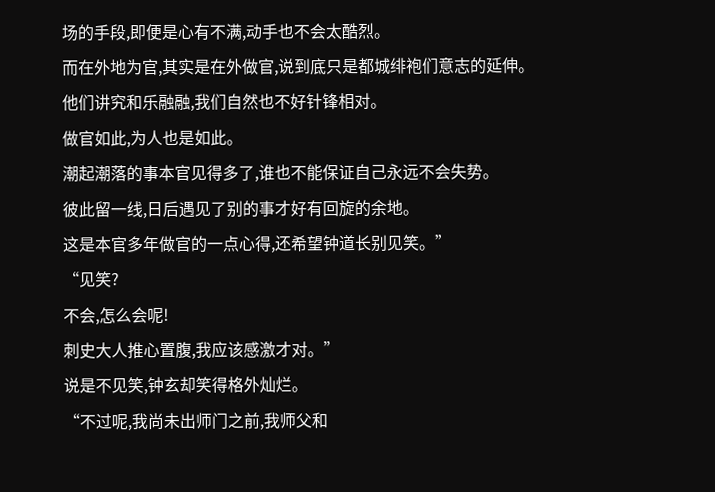场的手段,即便是心有不满,动手也不会太酷烈。
而在外地为官,其实是在外做官,说到底只是都城绯袍们意志的延伸。
他们讲究和乐融融,我们自然也不好针锋相对。
做官如此,为人也是如此。
潮起潮落的事本官见得多了,谁也不能保证自己永远不会失势。
彼此留一线,日后遇见了别的事才好有回旋的余地。
这是本官多年做官的一点心得,还希望钟道长别见笑。”
“见笑?
不会,怎么会呢!
刺史大人推心置腹,我应该感激才对。”
说是不见笑,钟玄却笑得格外灿烂。
“不过呢,我尚未出师门之前,我师父和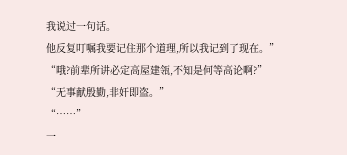我说过一句话。
他反复叮嘱我要记住那个道理,所以我记到了现在。”
“哦?前辈所讲必定高屋建瓴,不知是何等高论啊?”
“无事献殷勤,非奸即盗。”
“……”
一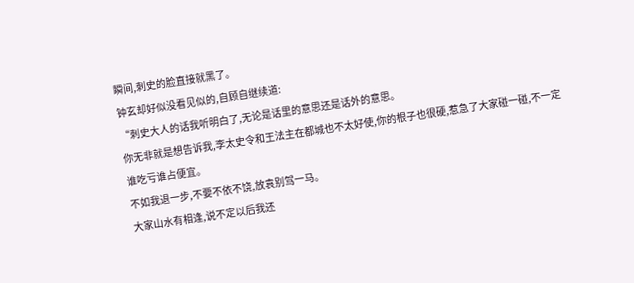瞬间,刺史的脸直接就黑了。
钟玄却好似没看见似的,自顾自继续道:
“刺史大人的话我听明白了,无论是话里的意思还是话外的意思。
你无非就是想告诉我,李太史令和王法主在都城也不太好使,你的根子也很硬,惹急了大家碰一碰,不一定谁吃亏谁占便宜。
不如我退一步,不要不依不饶,放袁别驾一马。
大家山水有相逢,说不定以后我还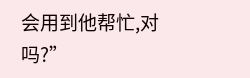会用到他帮忙,对吗?”